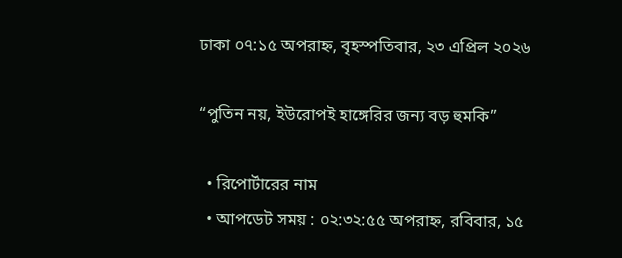ঢাকা ০৭:১৫ অপরাহ্ন, বৃহস্পতিবার, ২৩ এপ্রিল ২০২৬

“পুতিন নয়, ইউরোপই হাঙ্গেরির জন্য বড় হুমকি”

  • রিপোর্টারের নাম
  • আপডেট সময় : ০২:৩২:৫৫ অপরাহ্ন, রবিবার, ১৫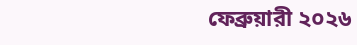ফেব্রুয়ারী ২০২৬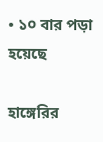• ১০ বার পড়া হয়েছে

হাঙ্গেরির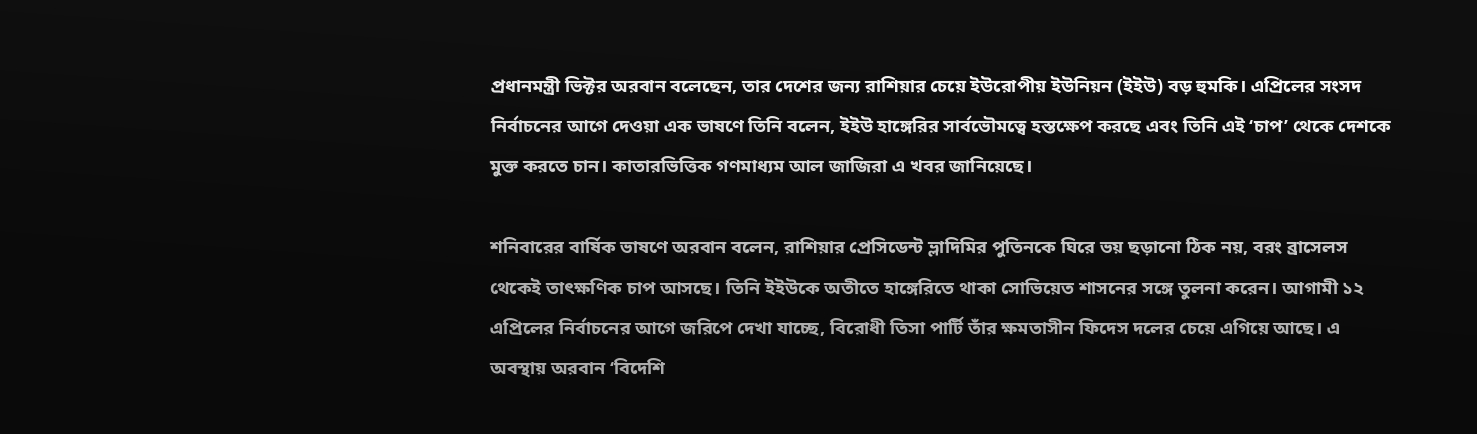প্রধানমন্ত্রী ভিক্টর অরবান বলেছেন, তার দেশের জন্য রাশিয়ার চেয়ে ইউরোপীয় ইউনিয়ন (ইইউ) বড় হুমকি। এপ্রিলের সংসদ নির্বাচনের আগে দেওয়া এক ভাষণে তিনি বলেন, ইইউ হাঙ্গেরির সার্বভৌমত্বে হস্তক্ষেপ করছে এবং তিনি এই ‘চাপ’ থেকে দেশকে মুক্ত করতে চান। কাতারভিত্তিক গণমাধ্যম আল জাজিরা এ খবর জানিয়েছে।

শনিবারের বার্ষিক ভাষণে অরবান বলেন, রাশিয়ার প্রেসিডেন্ট ভ্লাদিমির পুতিনকে ঘিরে ভয় ছড়ানো ঠিক নয়, বরং ব্রাসেলস থেকেই তাৎক্ষণিক চাপ আসছে। তিনি ইইউকে অতীতে হাঙ্গেরিতে থাকা সোভিয়েত শাসনের সঙ্গে তুলনা করেন। আগামী ১২ এপ্রিলের নির্বাচনের আগে জরিপে দেখা যাচ্ছে, বিরোধী তিসা পার্টি তাঁর ক্ষমতাসীন ফিদেস দলের চেয়ে এগিয়ে আছে। এ অবস্থায় অরবান ‘বিদেশি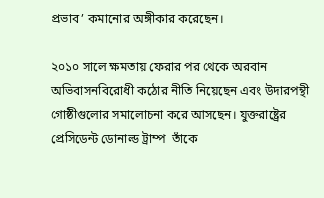প্রভাব’ কমানোর অঙ্গীকার করেছেন।

২০১০ সালে ক্ষমতায় ফেরার পর থেকে অরবান অভিবাসনবিরোধী কঠোর নীতি নিয়েছেন এবং উদারপন্থী গোষ্ঠীগুলোর সমালোচনা করে আসছেন। যুক্তরাষ্ট্রের প্রেসিডেন্ট ডোনাল্ড ট্রাম্প  তাঁকে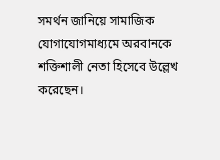সমর্থন জানিয়ে সামাজিক যোগাযোগমাধ্যমে অরবানকে শক্তিশালী নেতা হিসেবে উল্লেখ করেছেন।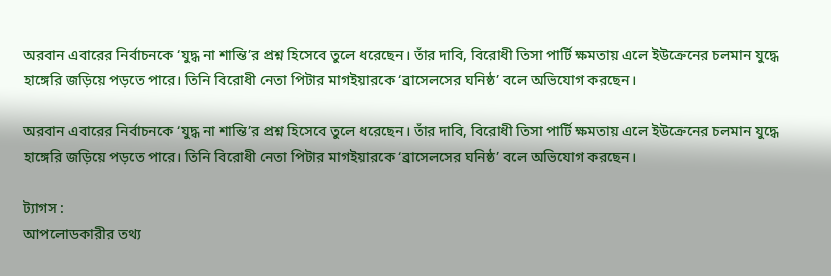অরবান এবারের নির্বাচনকে ‘যুদ্ধ না শান্তি’র প্রশ্ন হিসেবে তুলে ধরেছেন। তাঁর দাবি, বিরোধী তিসা পার্টি ক্ষমতায় এলে ইউক্রেনের চলমান যুদ্ধে হাঙ্গেরি জড়িয়ে পড়তে পারে। তিনি বিরোধী নেতা পিটার মাগইয়ারকে ‘ব্রাসেলসের ঘনিষ্ঠ’ বলে অভিযোগ করছেন।

অরবান এবারের নির্বাচনকে ‘যুদ্ধ না শান্তি’র প্রশ্ন হিসেবে তুলে ধরেছেন। তাঁর দাবি, বিরোধী তিসা পার্টি ক্ষমতায় এলে ইউক্রেনের চলমান যুদ্ধে হাঙ্গেরি জড়িয়ে পড়তে পারে। তিনি বিরোধী নেতা পিটার মাগইয়ারকে ‘ব্রাসেলসের ঘনিষ্ঠ’ বলে অভিযোগ করছেন।

ট্যাগস :
আপলোডকারীর তথ্য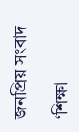জনপ্রিয় সংবাদ

‘শিক্ষা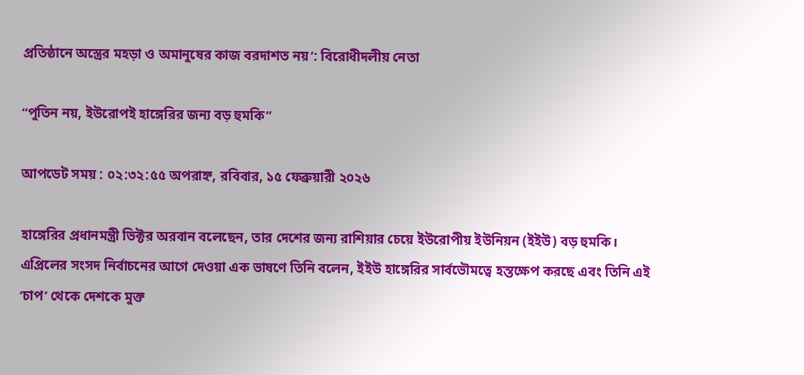প্রতিষ্ঠানে অস্ত্রের মহড়া ও অমানুষের কাজ বরদাশত নয়’: বিরোধীদলীয় নেতা

“পুতিন নয়, ইউরোপই হাঙ্গেরির জন্য বড় হুমকি”

আপডেট সময় : ০২:৩২:৫৫ অপরাহ্ন, রবিবার, ১৫ ফেব্রুয়ারী ২০২৬

হাঙ্গেরির প্রধানমন্ত্রী ভিক্টর অরবান বলেছেন, তার দেশের জন্য রাশিয়ার চেয়ে ইউরোপীয় ইউনিয়ন (ইইউ) বড় হুমকি। এপ্রিলের সংসদ নির্বাচনের আগে দেওয়া এক ভাষণে তিনি বলেন, ইইউ হাঙ্গেরির সার্বভৌমত্বে হস্তক্ষেপ করছে এবং তিনি এই ‘চাপ’ থেকে দেশকে মুক্ত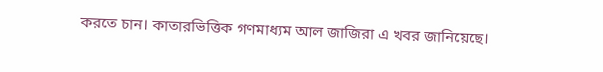করতে চান। কাতারভিত্তিক গণমাধ্যম আল জাজিরা এ খবর জানিয়েছে।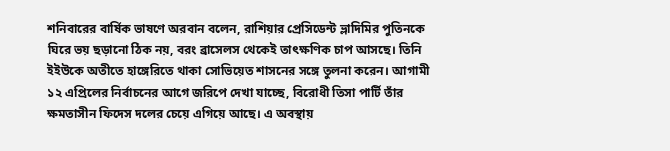শনিবারের বার্ষিক ভাষণে অরবান বলেন, রাশিয়ার প্রেসিডেন্ট ভ্লাদিমির পুতিনকে ঘিরে ভয় ছড়ানো ঠিক নয়, বরং ব্রাসেলস থেকেই তাৎক্ষণিক চাপ আসছে। তিনি ইইউকে অতীতে হাঙ্গেরিতে থাকা সোভিয়েত শাসনের সঙ্গে তুলনা করেন। আগামী ১২ এপ্রিলের নির্বাচনের আগে জরিপে দেখা যাচ্ছে, বিরোধী তিসা পার্টি তাঁর ক্ষমতাসীন ফিদেস দলের চেয়ে এগিয়ে আছে। এ অবস্থায়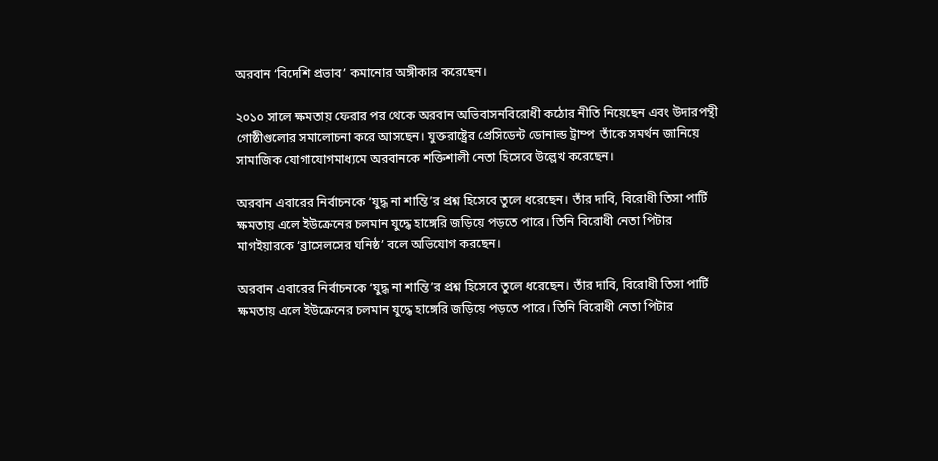অরবান ‘বিদেশি প্রভাব’ কমানোর অঙ্গীকার করেছেন।

২০১০ সালে ক্ষমতায় ফেরার পর থেকে অরবান অভিবাসনবিরোধী কঠোর নীতি নিয়েছেন এবং উদারপন্থী গোষ্ঠীগুলোর সমালোচনা করে আসছেন। যুক্তরাষ্ট্রের প্রেসিডেন্ট ডোনাল্ড ট্রাম্প  তাঁকে সমর্থন জানিয়ে সামাজিক যোগাযোগমাধ্যমে অরবানকে শক্তিশালী নেতা হিসেবে উল্লেখ করেছেন।

অরবান এবারের নির্বাচনকে ‘যুদ্ধ না শান্তি’র প্রশ্ন হিসেবে তুলে ধরেছেন। তাঁর দাবি, বিরোধী তিসা পার্টি ক্ষমতায় এলে ইউক্রেনের চলমান যুদ্ধে হাঙ্গেরি জড়িয়ে পড়তে পারে। তিনি বিরোধী নেতা পিটার মাগইয়ারকে ‘ব্রাসেলসের ঘনিষ্ঠ’ বলে অভিযোগ করছেন।

অরবান এবারের নির্বাচনকে ‘যুদ্ধ না শান্তি’র প্রশ্ন হিসেবে তুলে ধরেছেন। তাঁর দাবি, বিরোধী তিসা পার্টি ক্ষমতায় এলে ইউক্রেনের চলমান যুদ্ধে হাঙ্গেরি জড়িয়ে পড়তে পারে। তিনি বিরোধী নেতা পিটার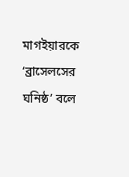মাগইয়ারকে ‘ব্রাসেলসের ঘনিষ্ঠ’ বলে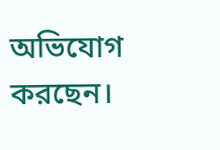অভিযোগ করছেন।